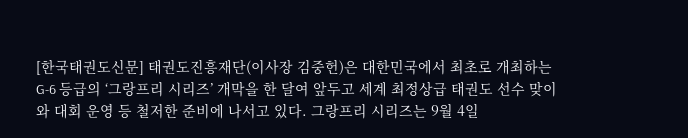[한국태권도신문] 태권도진흥재단(이사장 김중헌)은 대한민국에서 최초로 개최하는 G-6 등급의 ‘그랑프리 시리즈’ 개막을 한 달여 앞두고 세계 최정상급 태권도 선수 맞이와 대회 운영 등 철저한 준비에 나서고 있다. 그랑프리 시리즈는 9월 4일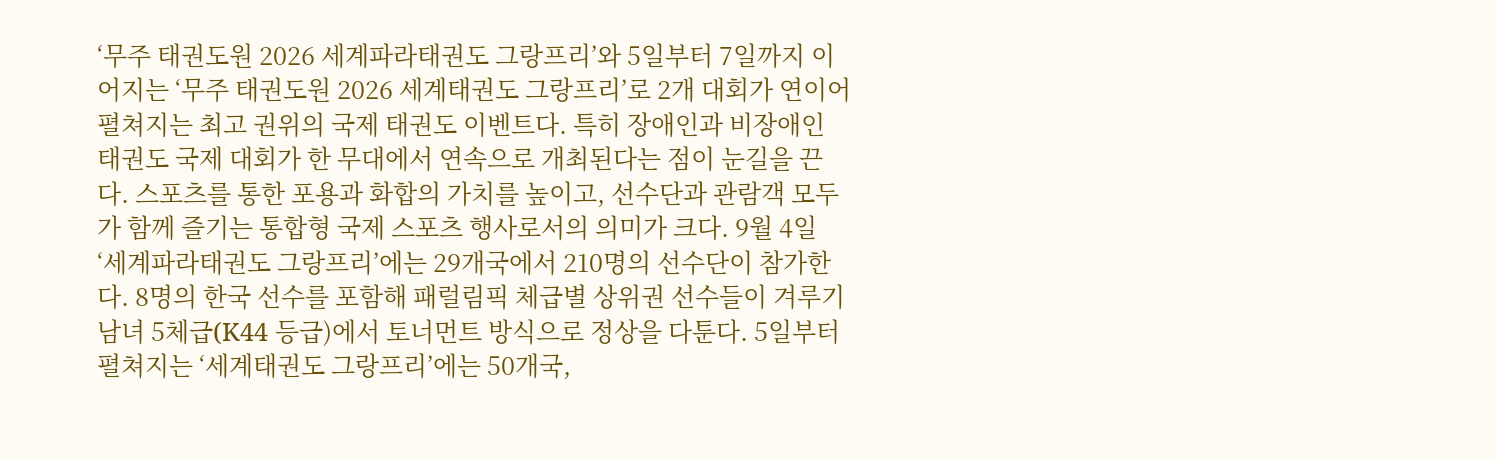‘무주 태권도원 2026 세계파라태권도 그랑프리’와 5일부터 7일까지 이어지는 ‘무주 태권도원 2026 세계태권도 그랑프리’로 2개 대회가 연이어 펼쳐지는 최고 권위의 국제 태권도 이벤트다. 특히 장애인과 비장애인 태권도 국제 대회가 한 무대에서 연속으로 개최된다는 점이 눈길을 끈다. 스포츠를 통한 포용과 화합의 가치를 높이고, 선수단과 관람객 모두가 함께 즐기는 통합형 국제 스포츠 행사로서의 의미가 크다. 9월 4일 ‘세계파라태권도 그랑프리’에는 29개국에서 210명의 선수단이 참가한다. 8명의 한국 선수를 포함해 패럴림픽 체급별 상위권 선수들이 겨루기 남녀 5체급(K44 등급)에서 토너먼트 방식으로 정상을 다툰다. 5일부터 펼쳐지는 ‘세계태권도 그랑프리’에는 50개국,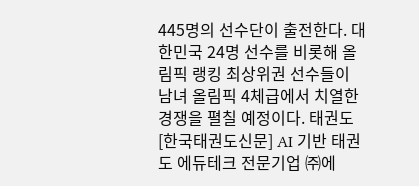445명의 선수단이 출전한다. 대한민국 24명 선수를 비롯해 올림픽 랭킹 최상위권 선수들이 남녀 올림픽 4체급에서 치열한 경쟁을 펼칠 예정이다. 태권도
[한국태권도신문] AI 기반 태권도 에듀테크 전문기업 ㈜에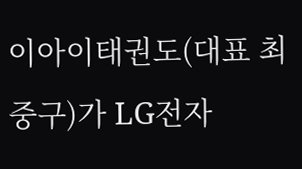이아이태권도(대표 최중구)가 LG전자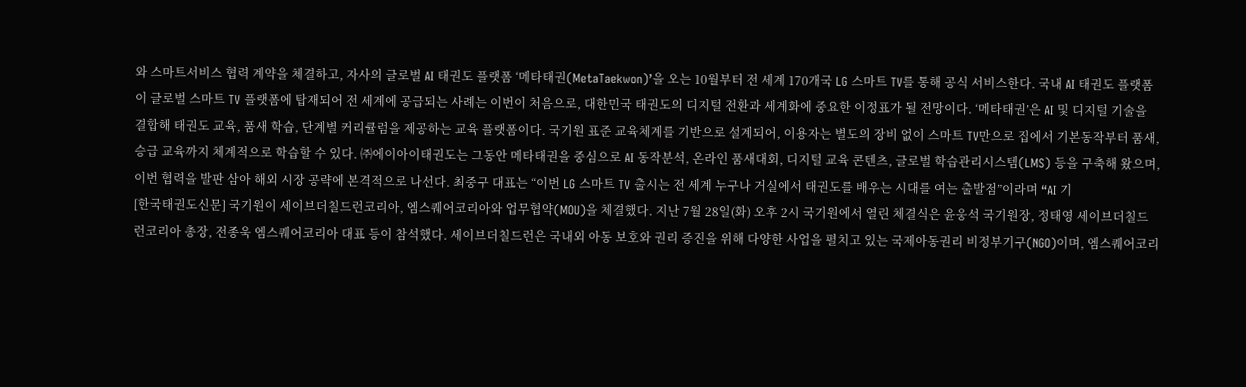와 스마트서비스 협력 계약을 체결하고, 자사의 글로벌 AI 태권도 플랫폼 ‘메타태권(MetaTaekwon)’을 오는 10월부터 전 세계 170개국 LG 스마트 TV를 통해 공식 서비스한다. 국내 AI 태권도 플랫폼이 글로벌 스마트 TV 플랫폼에 탑재되어 전 세계에 공급되는 사례는 이번이 처음으로, 대한민국 태권도의 디지털 전환과 세계화에 중요한 이정표가 될 전망이다. ‘메타태권’은 AI 및 디지털 기술을 결합해 태권도 교육, 품새 학습, 단계별 커리큘럼을 제공하는 교육 플랫폼이다. 국기원 표준 교육체계를 기반으로 설계되어, 이용자는 별도의 장비 없이 스마트 TV만으로 집에서 기본동작부터 품새, 승급 교육까지 체계적으로 학습할 수 있다. ㈜에이아이태권도는 그동안 메타태권을 중심으로 AI 동작분석, 온라인 품새대회, 디지털 교육 콘텐츠, 글로벌 학습관리시스템(LMS) 등을 구축해 왔으며, 이번 협력을 발판 삼아 해외 시장 공략에 본격적으로 나선다. 최중구 대표는 “이번 LG 스마트 TV 출시는 전 세계 누구나 거실에서 태권도를 배우는 시대를 여는 출발점”이라며 “AI 기
[한국태권도신문] 국기원이 세이브더칠드런코리아, 엠스퀘어코리아와 업무협약(MOU)을 체결했다. 지난 7월 28일(화) 오후 2시 국기원에서 열린 체결식은 윤웅석 국기원장, 정태영 세이브더칠드런코리아 총장, 전종욱 엠스퀘어코리아 대표 등이 참석했다. 세이브더칠드런은 국내외 아동 보호와 권리 증진을 위해 다양한 사업을 펼치고 있는 국제아동권리 비정부기구(NGO)이며, 엠스퀘어코리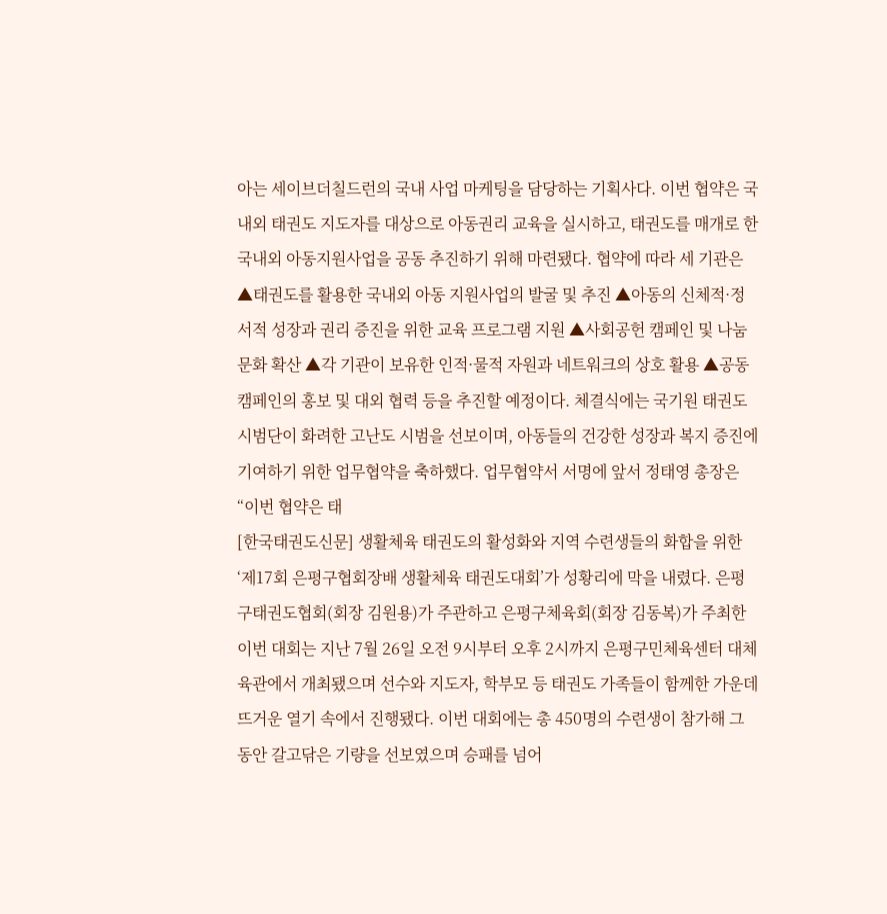아는 세이브더칠드런의 국내 사업 마케팅을 담당하는 기획사다. 이번 협약은 국내외 태권도 지도자를 대상으로 아동권리 교육을 실시하고, 태권도를 매개로 한 국내외 아동지원사업을 공동 추진하기 위해 마련됐다. 협약에 따라 세 기관은 ▲태권도를 활용한 국내외 아동 지원사업의 발굴 및 추진 ▲아동의 신체적·정서적 성장과 권리 증진을 위한 교육 프로그램 지원 ▲사회공헌 캠페인 및 나눔 문화 확산 ▲각 기관이 보유한 인적·물적 자원과 네트워크의 상호 활용 ▲공동 캠페인의 홍보 및 대외 협력 등을 추진할 예정이다. 체결식에는 국기원 태권도시범단이 화려한 고난도 시범을 선보이며, 아동들의 건강한 성장과 복지 증진에 기여하기 위한 업무협약을 축하했다. 업무협약서 서명에 앞서 정태영 총장은 “이번 협약은 태
[한국태권도신문] 생활체육 태권도의 활성화와 지역 수련생들의 화합을 위한 ‘제17회 은평구협회장배 생활체육 태권도대회’가 성황리에 막을 내렸다. 은평구태권도협회(회장 김원용)가 주관하고 은평구체육회(회장 김동복)가 주최한 이번 대회는 지난 7월 26일 오전 9시부터 오후 2시까지 은평구민체육센터 대체육관에서 개최됐으며 선수와 지도자, 학부모 등 태권도 가족들이 함께한 가운데 뜨거운 열기 속에서 진행됐다. 이번 대회에는 총 450명의 수련생이 참가해 그동안 갈고닦은 기량을 선보였으며 승패를 넘어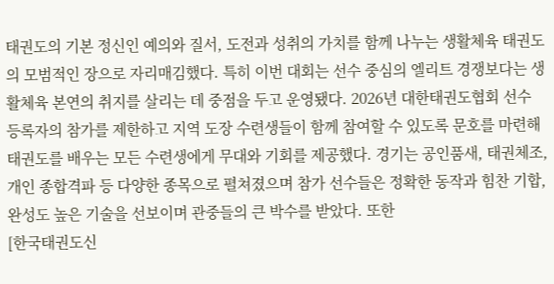태권도의 기본 정신인 예의와 질서, 도전과 성취의 가치를 함께 나누는 생활체육 태권도의 모범적인 장으로 자리매김했다. 특히 이번 대회는 선수 중심의 엘리트 경쟁보다는 생활체육 본연의 취지를 살리는 데 중점을 두고 운영됐다. 2026년 대한태권도협회 선수 등록자의 참가를 제한하고 지역 도장 수련생들이 함께 참여할 수 있도록 문호를 마련해 태권도를 배우는 모든 수련생에게 무대와 기회를 제공했다. 경기는 공인품새, 태권체조, 개인 종합격파 등 다양한 종목으로 펼쳐졌으며 참가 선수들은 정확한 동작과 힘찬 기합, 완성도 높은 기술을 선보이며 관중들의 큰 박수를 받았다. 또한
[한국태권도신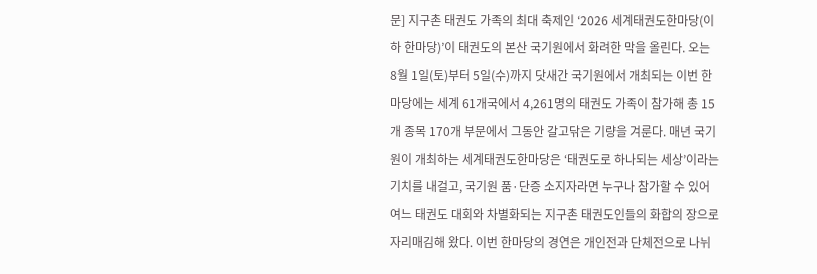문] 지구촌 태권도 가족의 최대 축제인 ‘2026 세계태권도한마당(이하 한마당)’이 태권도의 본산 국기원에서 화려한 막을 올린다. 오는 8월 1일(토)부터 5일(수)까지 닷새간 국기원에서 개최되는 이번 한마당에는 세계 61개국에서 4,261명의 태권도 가족이 참가해 총 15개 종목 170개 부문에서 그동안 갈고닦은 기량을 겨룬다. 매년 국기원이 개최하는 세계태권도한마당은 ‘태권도로 하나되는 세상’이라는 기치를 내걸고, 국기원 품·단증 소지자라면 누구나 참가할 수 있어 여느 태권도 대회와 차별화되는 지구촌 태권도인들의 화합의 장으로 자리매김해 왔다. 이번 한마당의 경연은 개인전과 단체전으로 나뉘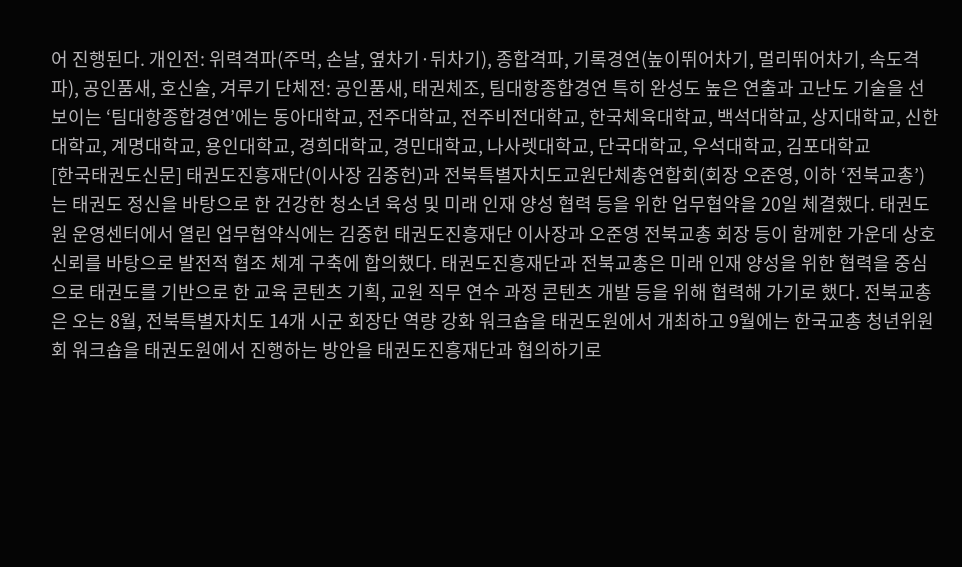어 진행된다. 개인전: 위력격파(주먹, 손날, 옆차기·뒤차기), 종합격파, 기록경연(높이뛰어차기, 멀리뛰어차기, 속도격파), 공인품새, 호신술, 겨루기 단체전: 공인품새, 태권체조, 팀대항종합경연 특히 완성도 높은 연출과 고난도 기술을 선보이는 ‘팀대항종합경연’에는 동아대학교, 전주대학교, 전주비전대학교, 한국체육대학교, 백석대학교, 상지대학교, 신한대학교, 계명대학교, 용인대학교, 경희대학교, 경민대학교, 나사렛대학교, 단국대학교, 우석대학교, 김포대학교
[한국태권도신문] 태권도진흥재단(이사장 김중헌)과 전북특별자치도교원단체총연합회(회장 오준영, 이하 ‘전북교총’)는 태권도 정신을 바탕으로 한 건강한 청소년 육성 및 미래 인재 양성 협력 등을 위한 업무협약을 20일 체결했다. 태권도원 운영센터에서 열린 업무협약식에는 김중헌 태권도진흥재단 이사장과 오준영 전북교총 회장 등이 함께한 가운데 상호 신뢰를 바탕으로 발전적 협조 체계 구축에 합의했다. 태권도진흥재단과 전북교총은 미래 인재 양성을 위한 협력을 중심으로 태권도를 기반으로 한 교육 콘텐츠 기획, 교원 직무 연수 과정 콘텐츠 개발 등을 위해 협력해 가기로 했다. 전북교총은 오는 8월, 전북특별자치도 14개 시군 회장단 역량 강화 워크숍을 태권도원에서 개최하고 9월에는 한국교총 청년위원회 워크숍을 태권도원에서 진행하는 방안을 태권도진흥재단과 협의하기로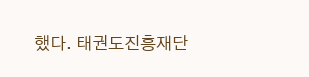했다. 태권도진흥재단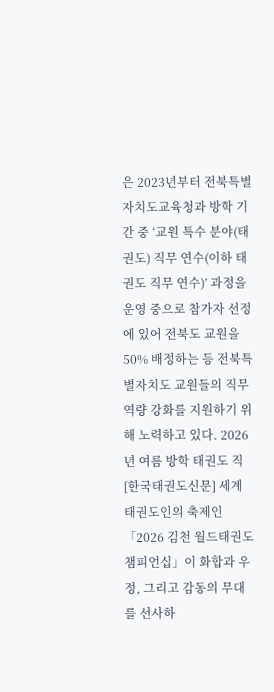은 2023년부터 전북특별자치도교육청과 방학 기간 중 ‘교원 특수 분야(태권도) 직무 연수(이하 태권도 직무 연수)’ 과정을 운영 중으로 참가자 선정에 있어 전북도 교원을 50% 배정하는 등 전북특별자치도 교원들의 직무 역량 강화를 지원하기 위해 노력하고 있다. 2026년 여름 방학 태권도 직
[한국태권도신문] 세계 태권도인의 축제인 「2026 김천 월드태권도챔피언십」이 화합과 우정, 그리고 감동의 무대를 선사하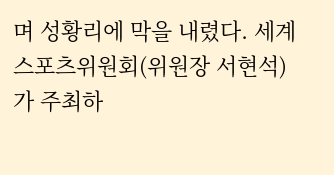며 성황리에 막을 내렸다. 세계스포츠위원회(위원장 서현석)가 주최하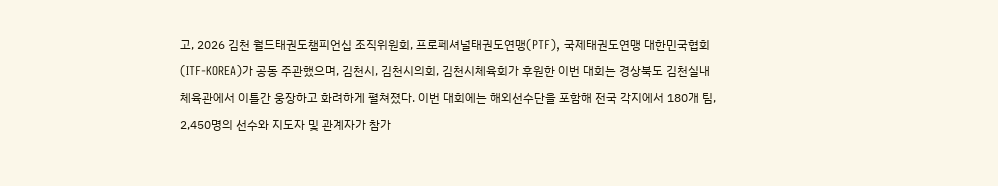고, 2026 김천 월드태권도챔피언십 조직위원회, 프로페셔널태권도연맹(PTF), 국제태권도연맹 대한민국협회(ITF-KOREA)가 공동 주관했으며, 김천시, 김천시의회, 김천시체육회가 후원한 이번 대회는 경상북도 김천실내체육관에서 이틀간 웅장하고 화려하게 펼쳐졌다. 이번 대회에는 해외선수단을 포함해 전국 각지에서 180개 팀, 2,450명의 선수와 지도자 및 관계자가 참가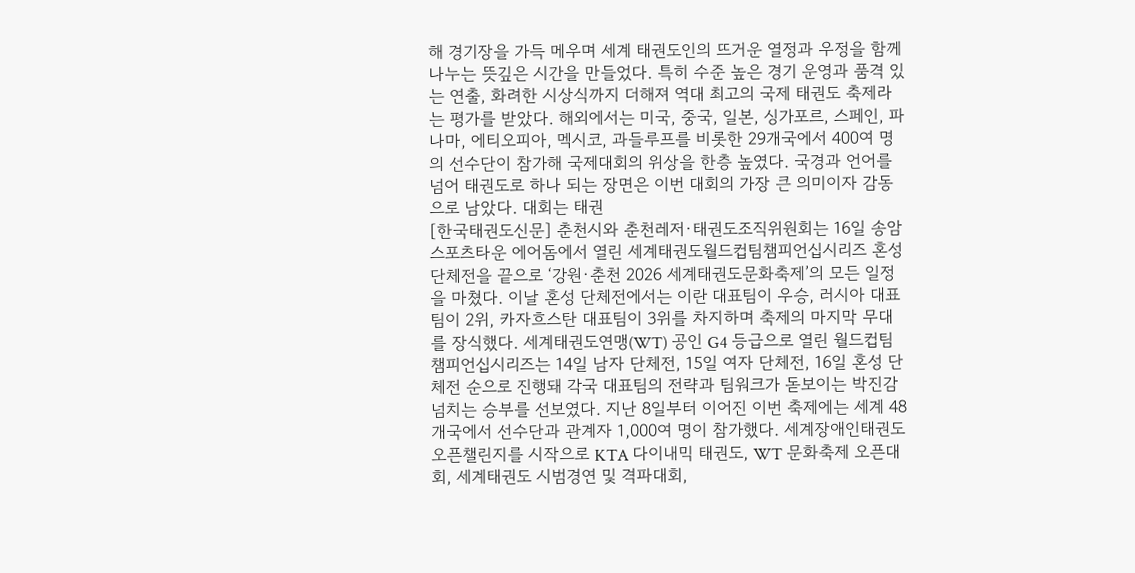해 경기장을 가득 메우며 세계 태권도인의 뜨거운 열정과 우정을 함께 나누는 뜻깊은 시간을 만들었다. 특히 수준 높은 경기 운영과 품격 있는 연출, 화려한 시상식까지 더해져 역대 최고의 국제 태권도 축제라는 평가를 받았다. 해외에서는 미국, 중국, 일본, 싱가포르, 스페인, 파나마, 에티오피아, 멕시코, 과들루프를 비롯한 29개국에서 400여 명의 선수단이 참가해 국제대회의 위상을 한층 높였다. 국경과 언어를 넘어 태권도로 하나 되는 장면은 이번 대회의 가장 큰 의미이자 감동으로 남았다. 대회는 태권
[한국태권도신문] 춘천시와 춘천레저·태권도조직위원회는 16일 송암스포츠타운 에어돔에서 열린 세계태권도월드컵팀챔피언십시리즈 혼성 단체전을 끝으로 ‘강원·춘천 2026 세계태권도문화축제’의 모든 일정을 마쳤다. 이날 혼성 단체전에서는 이란 대표팀이 우승, 러시아 대표팀이 2위, 카자흐스탄 대표팀이 3위를 차지하며 축제의 마지막 무대를 장식했다. 세계태권도연맹(WT) 공인 G4 등급으로 열린 월드컵팀챔피언십시리즈는 14일 남자 단체전, 15일 여자 단체전, 16일 혼성 단체전 순으로 진행돼 각국 대표팀의 전략과 팀워크가 돋보이는 박진감 넘치는 승부를 선보였다. 지난 8일부터 이어진 이번 축제에는 세계 48개국에서 선수단과 관계자 1,000여 명이 참가했다. 세계장애인태권도오픈챌린지를 시작으로 KTA 다이내믹 태권도, WT 문화축제 오픈대회, 세계태권도 시범경연 및 격파대회,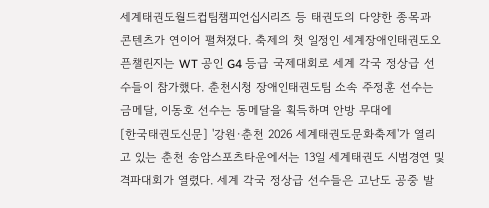세계태권도월드컵팀챔피언십시리즈 등 태권도의 다양한 종목과 콘텐츠가 연이어 펼쳐졌다. 축제의 첫 일정인 세계장애인태권도오픈챌린지는 WT 공인 G4 등급 국제대회로 세계 각국 정상급 선수들이 참가했다. 춘천시청 장애인태권도팀 소속 주정훈 선수는 금메달, 이동호 선수는 동메달을 획득하며 안방 무대에
[한국태권도신문] '강원·춘천 2026 세계태권도문화축제'가 열리고 있는 춘천 송암스포츠타운에서는 13일 세계태권도 시범경연 및 격파대회가 열렸다. 세계 각국 정상급 선수들은 고난도 공중 발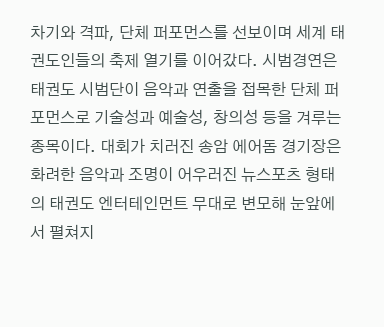차기와 격파, 단체 퍼포먼스를 선보이며 세계 태권도인들의 축제 열기를 이어갔다. 시범경연은 태권도 시범단이 음악과 연출을 접목한 단체 퍼포먼스로 기술성과 예술성, 창의성 등을 겨루는 종목이다. 대회가 치러진 송암 에어돔 경기장은 화려한 음악과 조명이 어우러진 뉴스포츠 형태의 태권도 엔터테인먼트 무대로 변모해 눈앞에서 펼쳐지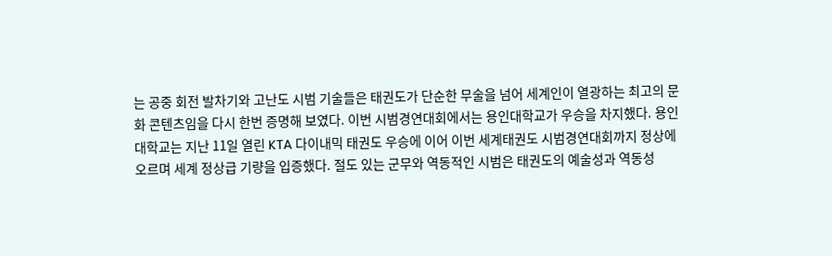는 공중 회전 발차기와 고난도 시범 기술들은 태권도가 단순한 무술을 넘어 세계인이 열광하는 최고의 문화 콘텐츠임을 다시 한번 증명해 보였다. 이번 시범경연대회에서는 용인대학교가 우승을 차지했다. 용인대학교는 지난 11일 열린 KTA 다이내믹 태권도 우승에 이어 이번 세계태권도 시범경연대회까지 정상에 오르며 세계 정상급 기량을 입증했다. 절도 있는 군무와 역동적인 시범은 태권도의 예술성과 역동성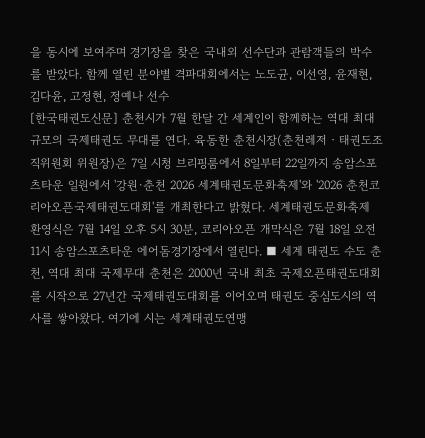을 동시에 보여주며 경기장을 찾은 국내외 선수단과 관람객들의 박수를 받았다. 함께 열린 분야별 격파대회에서는 노도균, 이선영, 윤재현, 김다윤, 고정현, 정예나 선수
[한국태권도신문] 춘천시가 7월 한달 간 세계인이 함께하는 역대 최대 규모의 국제태권도 무대를 연다. 육동한 춘천시장(춘천레저‧태권도조직위원회 위원장)은 7일 시청 브리핑룸에서 8일부터 22일까지 송암스포츠타운 일원에서 '강원·춘천 2026 세계태권도문화축제'와 '2026 춘천코리아오픈국제태권도대회'를 개최한다고 밝혔다. 세계태권도문화축제 환영식은 7월 14일 오후 5시 30분, 코리아오픈 개막식은 7월 18일 오전 11시 송암스포츠타운 에어돔경기장에서 열린다. ■ 세계 태권도 수도 춘천, 역대 최대 국제무대 춘천은 2000년 국내 최초 국제오픈태권도대회를 시작으로 27년간 국제태권도대회를 이어오며 태권도 중심도시의 역사를 쌓아왔다. 여기에 시는 세계태권도연맹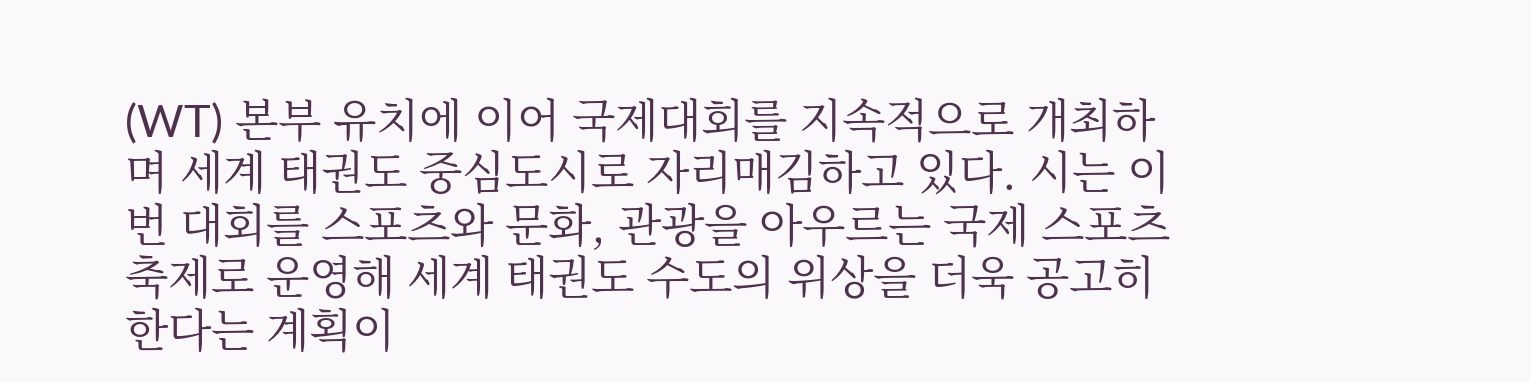(WT) 본부 유치에 이어 국제대회를 지속적으로 개최하며 세계 태권도 중심도시로 자리매김하고 있다. 시는 이번 대회를 스포츠와 문화, 관광을 아우르는 국제 스포츠축제로 운영해 세계 태권도 수도의 위상을 더욱 공고히 한다는 계획이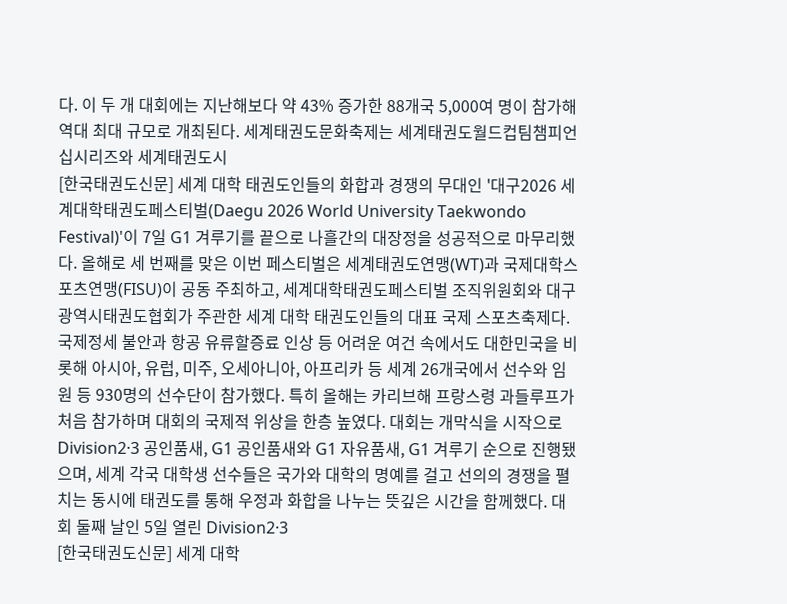다. 이 두 개 대회에는 지난해보다 약 43% 증가한 88개국 5,000여 명이 참가해 역대 최대 규모로 개최된다. 세계태권도문화축제는 세계태권도월드컵팀챔피언십시리즈와 세계태권도시
[한국태권도신문] 세계 대학 태권도인들의 화합과 경쟁의 무대인 '대구2026 세계대학태권도페스티벌(Daegu 2026 World University Taekwondo Festival)'이 7일 G1 겨루기를 끝으로 나흘간의 대장정을 성공적으로 마무리했다. 올해로 세 번째를 맞은 이번 페스티벌은 세계태권도연맹(WT)과 국제대학스포츠연맹(FISU)이 공동 주최하고, 세계대학태권도페스티벌 조직위원회와 대구광역시태권도협회가 주관한 세계 대학 태권도인들의 대표 국제 스포츠축제다. 국제정세 불안과 항공 유류할증료 인상 등 어려운 여건 속에서도 대한민국을 비롯해 아시아, 유럽, 미주, 오세아니아, 아프리카 등 세계 26개국에서 선수와 임원 등 930명의 선수단이 참가했다. 특히 올해는 카리브해 프랑스령 과들루프가 처음 참가하며 대회의 국제적 위상을 한층 높였다. 대회는 개막식을 시작으로 Division2·3 공인품새, G1 공인품새와 G1 자유품새, G1 겨루기 순으로 진행됐으며, 세계 각국 대학생 선수들은 국가와 대학의 명예를 걸고 선의의 경쟁을 펼치는 동시에 태권도를 통해 우정과 화합을 나누는 뜻깊은 시간을 함께했다. 대회 둘째 날인 5일 열린 Division2·3
[한국태권도신문] 세계 대학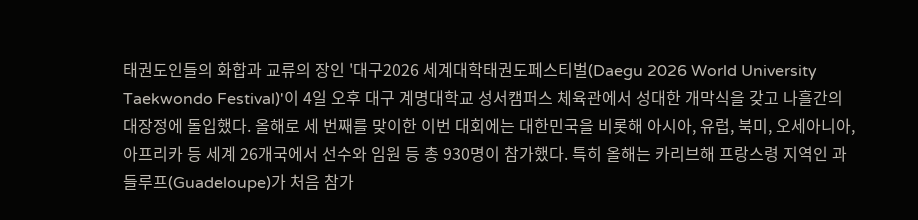태권도인들의 화합과 교류의 장인 '대구2026 세계대학태권도페스티벌(Daegu 2026 World University Taekwondo Festival)'이 4일 오후 대구 계명대학교 성서캠퍼스 체육관에서 성대한 개막식을 갖고 나흘간의 대장정에 돌입했다. 올해로 세 번째를 맞이한 이번 대회에는 대한민국을 비롯해 아시아, 유럽, 북미, 오세아니아, 아프리카 등 세계 26개국에서 선수와 임원 등 총 930명이 참가했다. 특히 올해는 카리브해 프랑스령 지역인 과들루프(Guadeloupe)가 처음 참가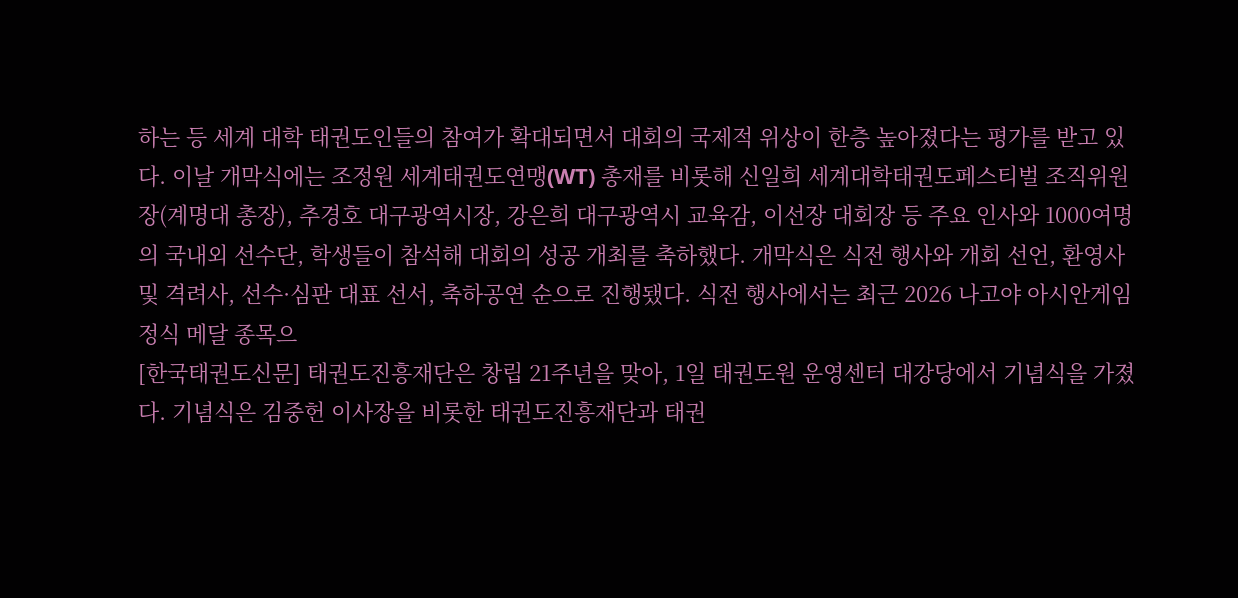하는 등 세계 대학 태권도인들의 참여가 확대되면서 대회의 국제적 위상이 한층 높아졌다는 평가를 받고 있다. 이날 개막식에는 조정원 세계태권도연맹(WT) 총재를 비롯해 신일희 세계대학태권도페스티벌 조직위원장(계명대 총장), 추경호 대구광역시장, 강은희 대구광역시 교육감, 이선장 대회장 등 주요 인사와 1000여명의 국내외 선수단, 학생들이 참석해 대회의 성공 개최를 축하했다. 개막식은 식전 행사와 개회 선언, 환영사 및 격려사, 선수·심판 대표 선서, 축하공연 순으로 진행됐다. 식전 행사에서는 최근 2026 나고야 아시안게임 정식 메달 종목으
[한국태권도신문] 태권도진흥재단은 창립 21주년을 맞아, 1일 태권도원 운영센터 대강당에서 기념식을 가졌다. 기념식은 김중헌 이사장을 비롯한 태권도진흥재단과 태권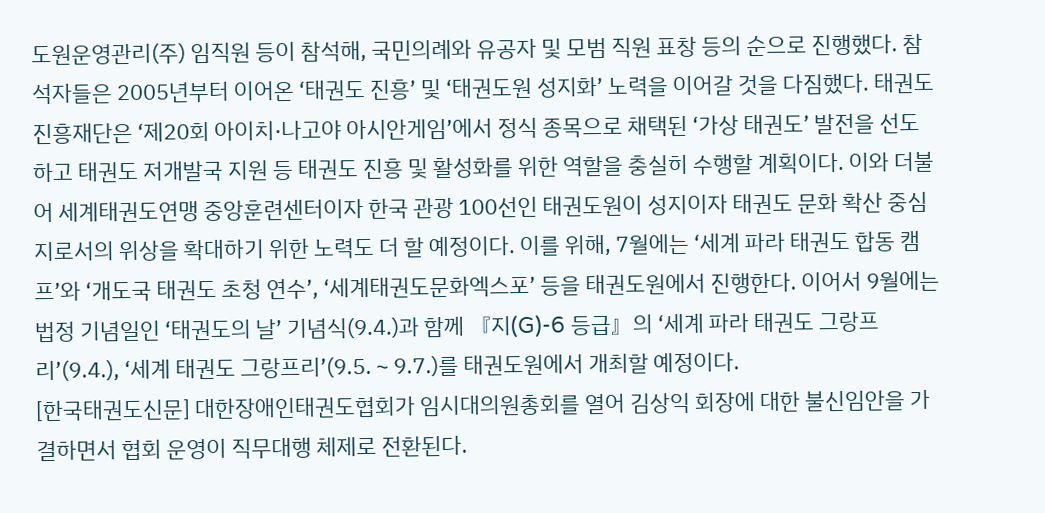도원운영관리(주) 임직원 등이 참석해, 국민의례와 유공자 및 모범 직원 표창 등의 순으로 진행했다. 참석자들은 2005년부터 이어온 ‘태권도 진흥’ 및 ‘태권도원 성지화’ 노력을 이어갈 것을 다짐했다. 태권도진흥재단은 ‘제20회 아이치·나고야 아시안게임’에서 정식 종목으로 채택된 ‘가상 태권도’ 발전을 선도하고 태권도 저개발국 지원 등 태권도 진흥 및 활성화를 위한 역할을 충실히 수행할 계획이다. 이와 더불어 세계태권도연맹 중앙훈련센터이자 한국 관광 100선인 태권도원이 성지이자 태권도 문화 확산 중심지로서의 위상을 확대하기 위한 노력도 더 할 예정이다. 이를 위해, 7월에는 ‘세계 파라 태권도 합동 캠프’와 ‘개도국 태권도 초청 연수’, ‘세계태권도문화엑스포’ 등을 태권도원에서 진행한다. 이어서 9월에는 법정 기념일인 ‘태권도의 날’ 기념식(9.4.)과 함께 『지(G)-6 등급』의 ‘세계 파라 태권도 그랑프리’(9.4.), ‘세계 태권도 그랑프리’(9.5.∼9.7.)를 태권도원에서 개최할 예정이다.
[한국태권도신문] 대한장애인태권도협회가 임시대의원총회를 열어 김상익 회장에 대한 불신임안을 가결하면서 협회 운영이 직무대행 체제로 전환된다.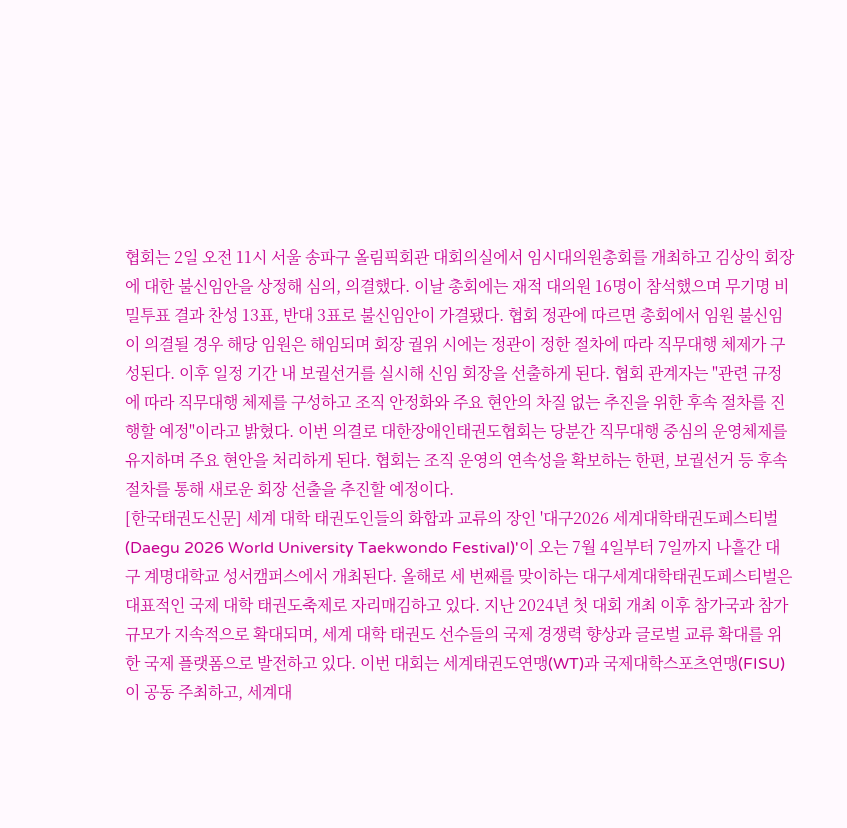협회는 2일 오전 11시 서울 송파구 올림픽회관 대회의실에서 임시대의원총회를 개최하고 김상익 회장에 대한 불신임안을 상정해 심의, 의결했다. 이날 총회에는 재적 대의원 16명이 참석했으며 무기명 비밀투표 결과 찬성 13표, 반대 3표로 불신임안이 가결됐다. 협회 정관에 따르면 총회에서 임원 불신임이 의결될 경우 해당 임원은 해임되며 회장 궐위 시에는 정관이 정한 절차에 따라 직무대행 체제가 구성된다. 이후 일정 기간 내 보궐선거를 실시해 신임 회장을 선출하게 된다. 협회 관계자는 "관련 규정에 따라 직무대행 체제를 구성하고 조직 안정화와 주요 현안의 차질 없는 추진을 위한 후속 절차를 진행할 예정"이라고 밝혔다. 이번 의결로 대한장애인태권도협회는 당분간 직무대행 중심의 운영체제를 유지하며 주요 현안을 처리하게 된다. 협회는 조직 운영의 연속성을 확보하는 한편, 보궐선거 등 후속 절차를 통해 새로운 회장 선출을 추진할 예정이다.
[한국태권도신문] 세계 대학 태권도인들의 화합과 교류의 장인 '대구2026 세계대학태권도페스티벌(Daegu 2026 World University Taekwondo Festival)'이 오는 7월 4일부터 7일까지 나흘간 대구 계명대학교 성서캠퍼스에서 개최된다. 올해로 세 번째를 맞이하는 대구세계대학태권도페스티벌은 대표적인 국제 대학 태권도축제로 자리매김하고 있다. 지난 2024년 첫 대회 개최 이후 참가국과 참가 규모가 지속적으로 확대되며, 세계 대학 태권도 선수들의 국제 경쟁력 향상과 글로벌 교류 확대를 위한 국제 플랫폼으로 발전하고 있다. 이번 대회는 세계태권도연맹(WT)과 국제대학스포츠연맹(FISU)이 공동 주최하고, 세계대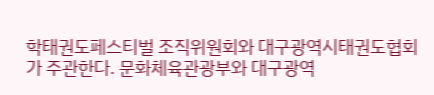학태권도페스티벌 조직위원회와 대구광역시태권도협회가 주관한다. 문화체육관광부와 대구광역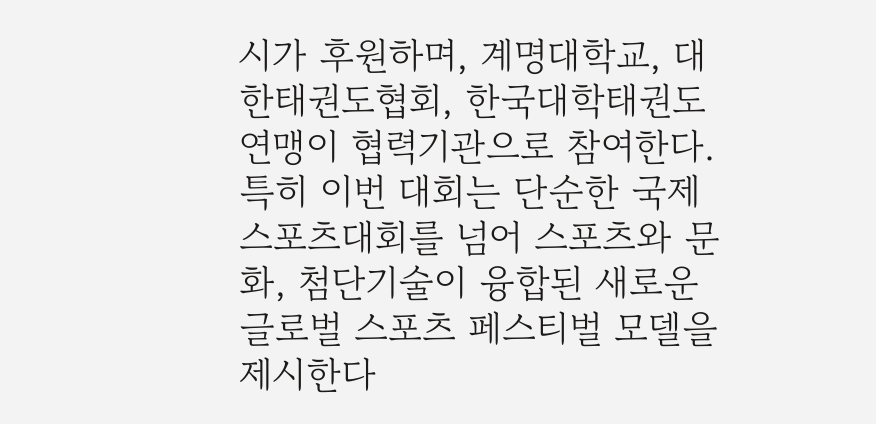시가 후원하며, 계명대학교, 대한태권도협회, 한국대학태권도연맹이 협력기관으로 참여한다. 특히 이번 대회는 단순한 국제 스포츠대회를 넘어 스포츠와 문화, 첨단기술이 융합된 새로운 글로벌 스포츠 페스티벌 모델을 제시한다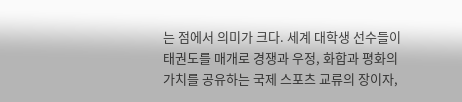는 점에서 의미가 크다. 세계 대학생 선수들이 태권도를 매개로 경쟁과 우정, 화합과 평화의 가치를 공유하는 국제 스포츠 교류의 장이자,